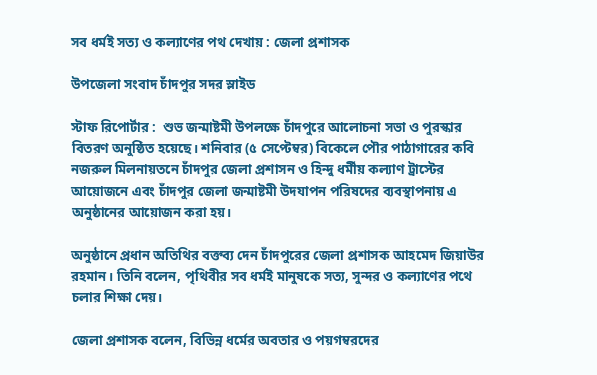সব ধর্মই সত্য ও কল্যাণের পথ দেখায় : জেলা প্রশাসক

উপজেলা সংবাদ চাঁদপুর সদর স্লাইড

স্টাফ রিপোর্টার :  শুভ জন্মাষ্টমী উপলক্ষে চাঁদপুরে আলোচনা সভা ও পুরস্কার বিতরণ অনুষ্ঠিত হয়েছে। শনিবার (৫ সেপ্টেম্বর) বিকেলে পৌর পাঠাগারের কবি নজরুল মিলনায়তনে চাঁদপুর জেলা প্রশাসন ও হিন্দু ধর্মীয় কল্যাণ ট্রাস্টের আয়োজনে এবং চাঁদপুর জেলা জন্মাষ্টমী উদযাপন পরিষদের ব্যবস্থাপনায় এ অনুষ্ঠানের আয়োজন করা হয়।

অনুষ্ঠানে প্রধান অতিথির বক্তব্য দেন চাঁদপুরের জেলা প্রশাসক আহমেদ জিয়াউর রহমান। তিনি বলেন, পৃথিবীর সব ধর্মই মানুষকে সত্য, সুন্দর ও কল্যাণের পথে চলার শিক্ষা দেয়।

জেলা প্রশাসক বলেন, বিভিন্ন ধর্মের অবতার ও পয়গম্বরদের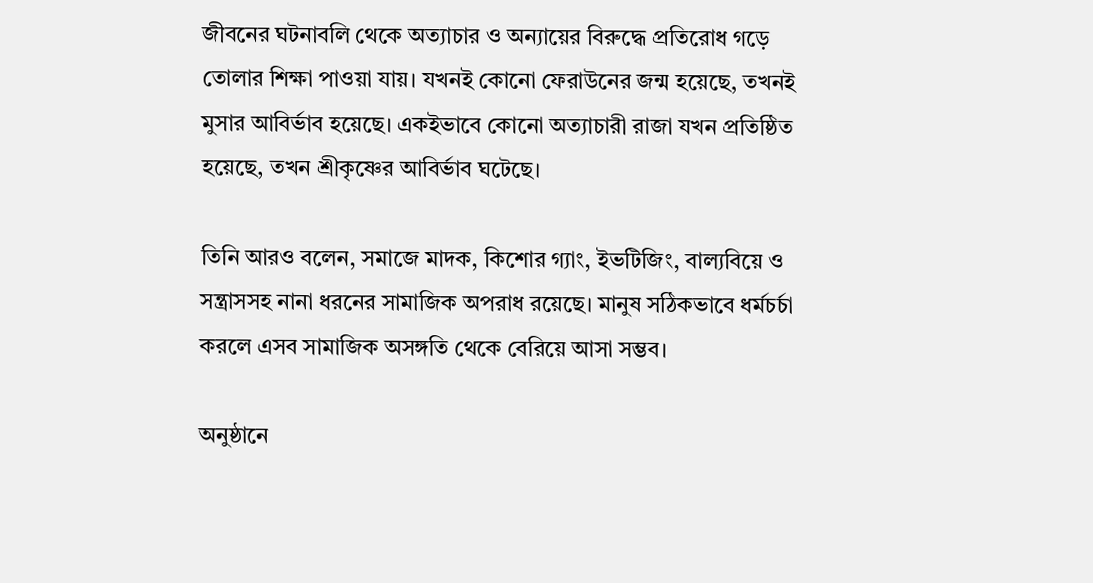জীবনের ঘটনাবলি থেকে অত্যাচার ও অন্যায়ের বিরুদ্ধে প্রতিরোধ গড়ে তোলার শিক্ষা পাওয়া যায়। যখনই কোনো ফেরাউনের জন্ম হয়েছে, তখনই মুসার আবির্ভাব হয়েছে। একইভাবে কোনো অত্যাচারী রাজা যখন প্রতিষ্ঠিত হয়েছে, তখন শ্রীকৃষ্ণের আবির্ভাব ঘটেছে।

তিনি আরও বলেন, সমাজে মাদক, কিশোর গ্যাং, ইভটিজিং, বাল্যবিয়ে ও সন্ত্রাসসহ নানা ধরনের সামাজিক অপরাধ রয়েছে। মানুষ সঠিকভাবে ধর্মচর্চা করলে এসব সামাজিক অসঙ্গতি থেকে বেরিয়ে আসা সম্ভব।

অনুষ্ঠানে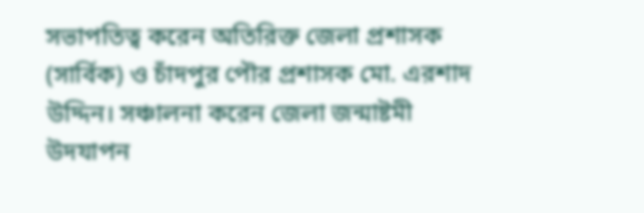সভাপতিত্ব করেন অতিরিক্ত জেলা প্রশাসক (সার্বিক) ও চাঁদপুর পৌর প্রশাসক মো. এরশাদ উদ্দিন। সঞ্চালনা করেন জেলা জন্মাষ্টমী উদযাপন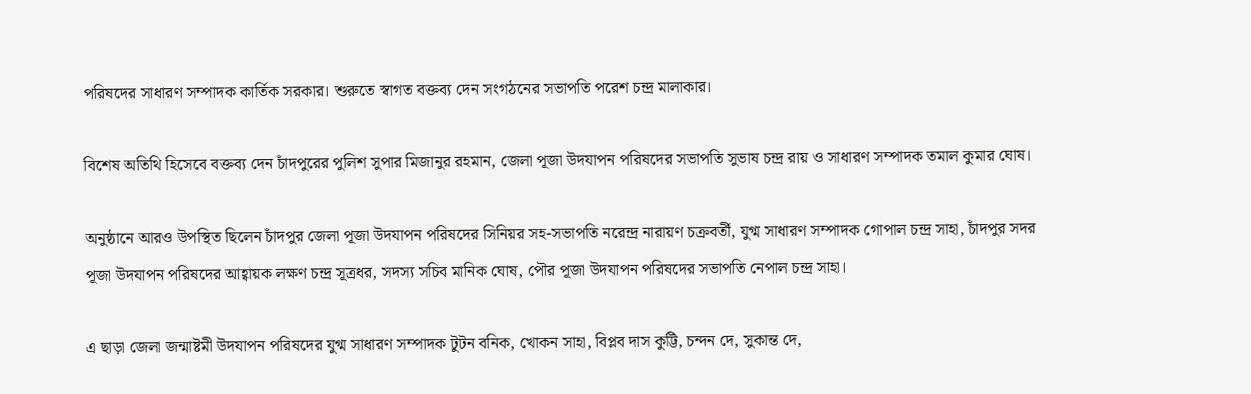পরিষদের সাধারণ সম্পাদক কার্তিক সরকার। শুরুতে স্বাগত বক্তব্য দেন সংগঠনের সভাপতি পরেশ চন্দ্র মালাকার।

বিশেষ অতিথি হিসেবে বক্তব্য দেন চাঁদপুরের পুলিশ সুপার মিজানুর রহমান, জেলা পূজা উদযাপন পরিষদের সভাপতি সুভাষ চন্দ্র রায় ও সাধারণ সম্পাদক তমাল কুমার ঘোষ।

অনুষ্ঠানে আরও উপস্থিত ছিলেন চাঁদপুর জেলা পূজা উদযাপন পরিষদের সিনিয়র সহ-সভাপতি নরেন্দ্র নারায়ণ চক্রবর্তী, যুগ্ম সাধারণ সম্পাদক গোপাল চন্দ্র সাহা, চাঁদপুর সদর পূজা উদযাপন পরিষদের আহ্বায়ক লক্ষণ চন্দ্র সূত্রধর, সদস্য সচিব মানিক ঘোষ, পৌর পূজা উদযাপন পরিষদের সভাপতি নেপাল চন্দ্র সাহা।

এ ছাড়া জেলা জন্মাষ্টমী উদযাপন পরিষদের যুগ্ম সাধারণ সম্পাদক টুটন বনিক, খোকন সাহা, বিপ্লব দাস কুট্টি, চন্দন দে, সুকান্ত দে,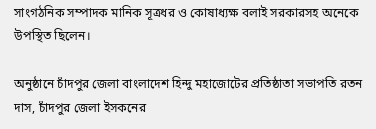সাংগঠনিক সম্পাদক মানিক সূত্রধর ও কোষাধ্যক্ষ বলাই সরকারসহ অনেকে উপস্থিত ছিলেন।

অনুষ্ঠানে চাঁদপুর জেলা বাংলাদেশ হিন্দু মহাজোটের প্রতিষ্ঠাতা সভাপতি রতন দাস, চাঁদপুর জেলা ইসকনের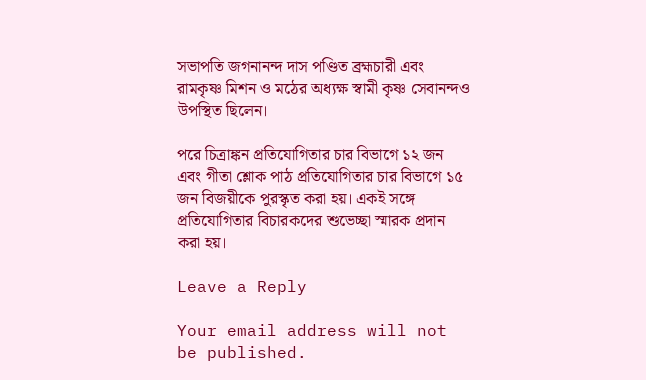সভাপতি জগনানন্দ দাস পণ্ডিত ব্রহ্মচারী এবং রামকৃষ্ণ মিশন ও মঠের অধ্যক্ষ স্বামী কৃষ্ণ সেবানন্দও উপস্থিত ছিলেন।

পরে চিত্রাঙ্কন প্রতিযোগিতার চার বিভাগে ১২ জন এবং গীতা শ্লোক পাঠ প্রতিযোগিতার চার বিভাগে ১৫ জন বিজয়ীকে পুরস্কৃত করা হয়। একই সঙ্গে প্রতিযোগিতার বিচারকদের শুভেচ্ছা স্মারক প্রদান করা হয়।

Leave a Reply

Your email address will not be published.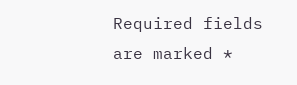Required fields are marked *